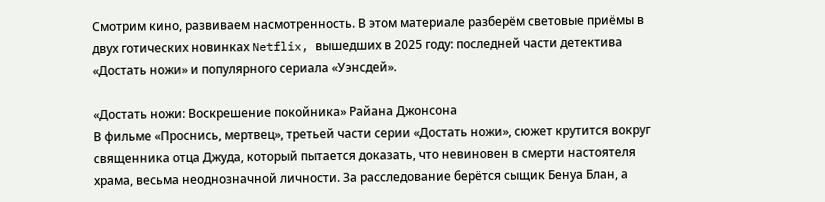Смотрим кино, развиваем насмотренность. В этом материале разберём световые приёмы в двух готических новинках Netflix, вышедших в 2025 году: последней части детектива «Достать ножи» и популярного сериала «Уэнсдей».

«Достать ножи: Воскрешение покойника» Райана Джонсона
В фильме «Проснись, мертвец», третьей части серии «Достать ножи», сюжет крутится вокруг священника отца Джуда, который пытается доказать, что невиновен в смерти настоятеля храма, весьма неоднозначной личности. За расследование берётся сыщик Бенуа Блан, а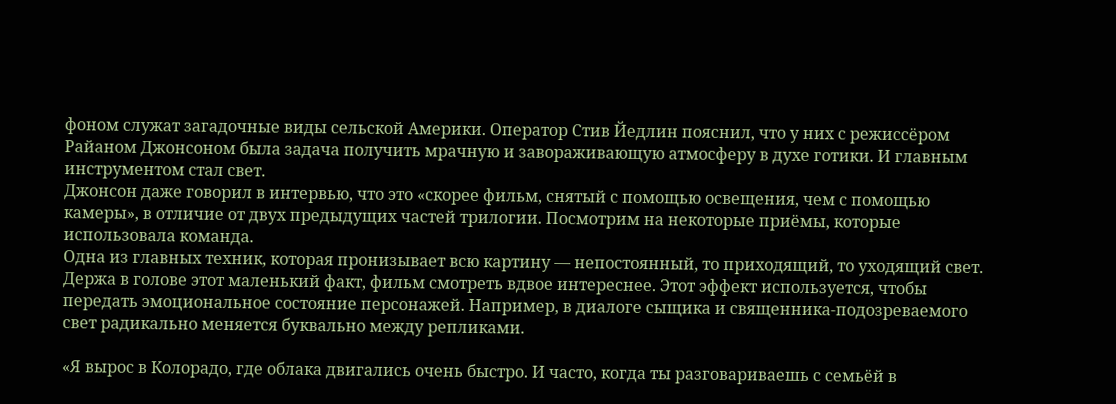фоном служат загадочные виды сельской Америки. Оператор Стив Йедлин пояснил, что у них с режиссёром Райаном Джонсоном была задача получить мрачную и завораживающую атмосферу в духе готики. И главным инструментом стал свет.
Джонсон даже говорил в интервью, что это «скорее фильм, снятый с помощью освещения, чем с помощью камеры», в отличие от двух предыдущих частей трилогии. Посмотрим на некоторые приёмы, которые использовала команда.
Одна из главных техник, которая пронизывает всю картину — непостоянный, то приходящий, то уходящий свет.
Держа в голове этот маленький факт, фильм смотреть вдвое интереснее. Этот эффект используется, чтобы передать эмоциональное состояние персонажей. Например, в диалоге сыщика и священника-подозреваемого свет радикально меняется буквально между репликами.

«Я вырос в Колорадо, где облака двигались очень быстро. И часто, когда ты разговариваешь с семьёй в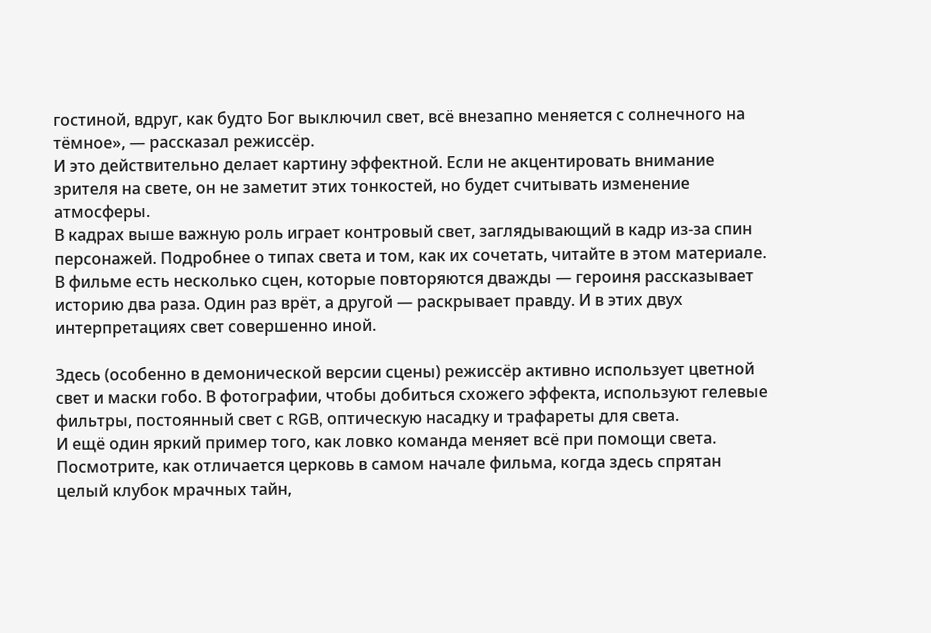гостиной, вдруг, как будто Бог выключил свет, всё внезапно меняется с солнечного на тёмное», — рассказал режиссёр.
И это действительно делает картину эффектной. Если не акцентировать внимание зрителя на свете, он не заметит этих тонкостей, но будет считывать изменение атмосферы.
В кадрах выше важную роль играет контровый свет, заглядывающий в кадр из-за спин персонажей. Подробнее о типах света и том, как их сочетать, читайте в этом материале.
В фильме есть несколько сцен, которые повторяются дважды — героиня рассказывает историю два раза. Один раз врёт, а другой — раскрывает правду. И в этих двух интерпретациях свет совершенно иной.

Здесь (особенно в демонической версии сцены) режиссёр активно использует цветной свет и маски гобо. В фотографии, чтобы добиться схожего эффекта, используют гелевые фильтры, постоянный свет с RGB, оптическую насадку и трафареты для света.
И ещё один яркий пример того, как ловко команда меняет всё при помощи света. Посмотрите, как отличается церковь в самом начале фильма, когда здесь спрятан целый клубок мрачных тайн,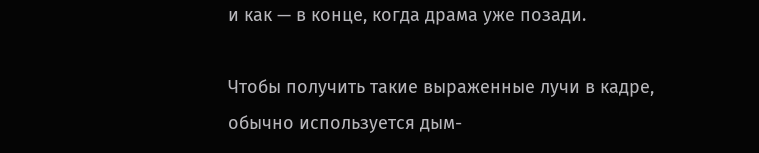и как — в конце, когда драма уже позади.

Чтобы получить такие выраженные лучи в кадре, обычно используется дым-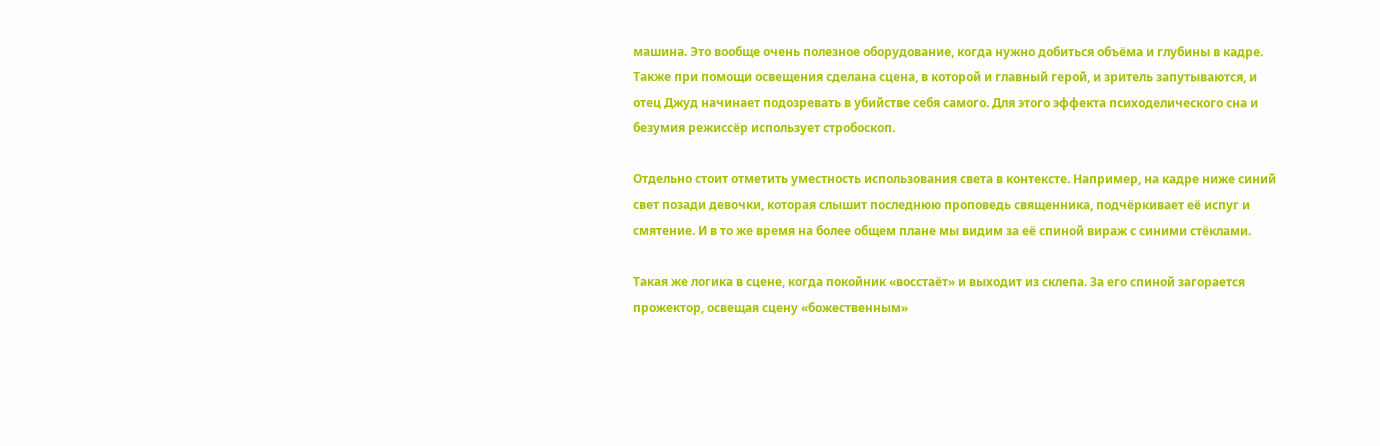машина. Это вообще очень полезное оборудование, когда нужно добиться объёма и глубины в кадре.
Также при помощи освещения сделана сцена, в которой и главный герой, и зритель запутываются, и отец Джуд начинает подозревать в убийстве себя самого. Для этого эффекта психоделического сна и безумия режиссёр использует стробоскоп.

Отдельно стоит отметить уместность использования света в контексте. Например, на кадре ниже синий свет позади девочки, которая слышит последнюю проповедь священника, подчёркивает её испуг и смятение. И в то же время на более общем плане мы видим за её спиной вираж с синими стёклами.

Такая же логика в сцене, когда покойник «восстаёт» и выходит из склепа. За его спиной загорается прожектор, освещая сцену «божественным»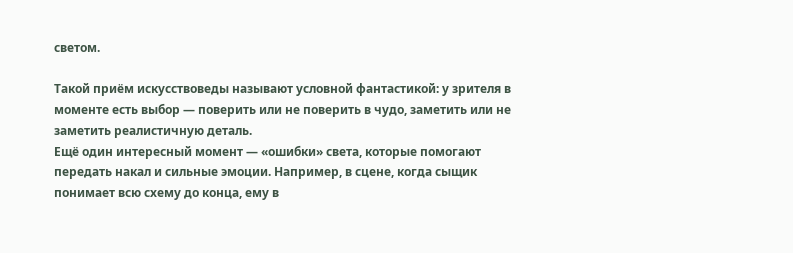светом.

Такой приём искусствоведы называют условной фантастикой: у зрителя в моменте есть выбор — поверить или не поверить в чудо, заметить или не заметить реалистичную деталь.
Ещё один интересный момент — «ошибки» света, которые помогают передать накал и сильные эмоции. Например, в сцене, когда сыщик понимает всю схему до конца, ему в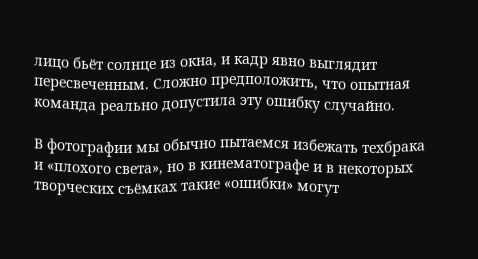лицо бьёт солнце из окна, и кадр явно выглядит пересвеченным. Сложно предположить, что опытная команда реально допустила эту ошибку случайно.

В фотографии мы обычно пытаемся избежать техбрака и «плохого света», но в кинематографе и в некоторых творческих съёмках такие «ошибки» могут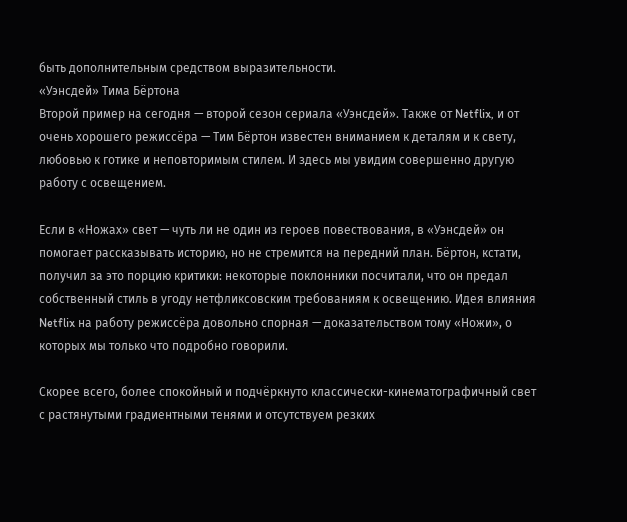быть дополнительным средством выразительности.
«Уэнсдей» Тима Бёртона
Второй пример на сегодня — второй сезон сериала «Уэнсдей». Также от Netflix, и от очень хорошего режиссёра — Тим Бёртон известен вниманием к деталям и к свету, любовью к готике и неповторимым стилем. И здесь мы увидим совершенно другую работу с освещением.

Если в «Ножах» свет — чуть ли не один из героев повествования, в «Уэнсдей» он помогает рассказывать историю, но не стремится на передний план. Бёртон, кстати, получил за это порцию критики: некоторые поклонники посчитали, что он предал собственный стиль в угоду нетфликсовским требованиям к освещению. Идея влияния Netflix на работу режиссёра довольно спорная — доказательством тому «Ножи», о которых мы только что подробно говорили.

Скорее всего, более спокойный и подчёркнуто классически-кинематографичный свет с растянутыми градиентными тенями и отсутствуем резких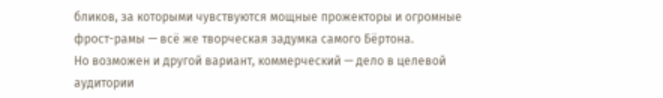бликов, за которыми чувствуются мощные прожекторы и огромные фрост-рамы — всё же творческая задумка самого Бёртона.
Но возможен и другой вариант, коммерческий — дело в целевой аудитории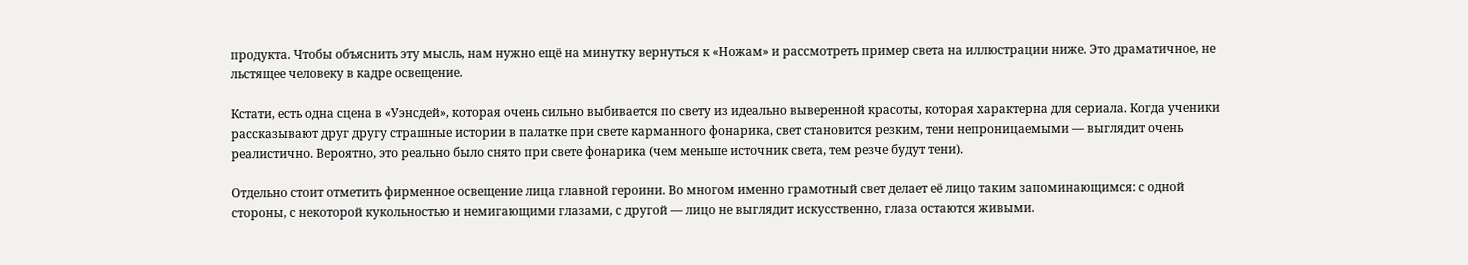продукта. Чтобы объяснить эту мысль, нам нужно ещё на минутку вернуться к «Ножам» и рассмотреть пример света на иллюстрации ниже. Это драматичное, не льстящее человеку в кадре освещение.

Кстати, есть одна сцена в «Уэнсдей», которая очень сильно выбивается по свету из идеально выверенной красоты, которая характерна для сериала. Когда ученики рассказывают друг другу страшные истории в палатке при свете карманного фонарика, свет становится резким, тени непроницаемыми — выглядит очень реалистично. Вероятно, это реально было снято при свете фонарика (чем меньше источник света, тем резче будут тени).

Отдельно стоит отметить фирменное освещение лица главной героини. Во многом именно грамотный свет делает её лицо таким запоминающимся: с одной стороны, с некоторой кукольностью и немигающими глазами, с другой — лицо не выглядит искусственно, глаза остаются живыми.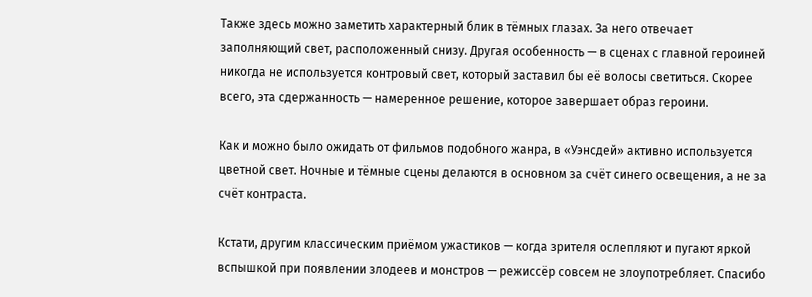Также здесь можно заметить характерный блик в тёмных глазах. За него отвечает заполняющий свет, расположенный снизу. Другая особенность — в сценах с главной героиней никогда не используется контровый свет, который заставил бы её волосы светиться. Скорее всего, эта сдержанность — намеренное решение, которое завершает образ героини.

Как и можно было ожидать от фильмов подобного жанра, в «Уэнсдей» активно используется цветной свет. Ночные и тёмные сцены делаются в основном за счёт синего освещения, а не за счёт контраста.

Кстати, другим классическим приёмом ужастиков — когда зрителя ослепляют и пугают яркой вспышкой при появлении злодеев и монстров — режиссёр совсем не злоупотребляет. Спасибо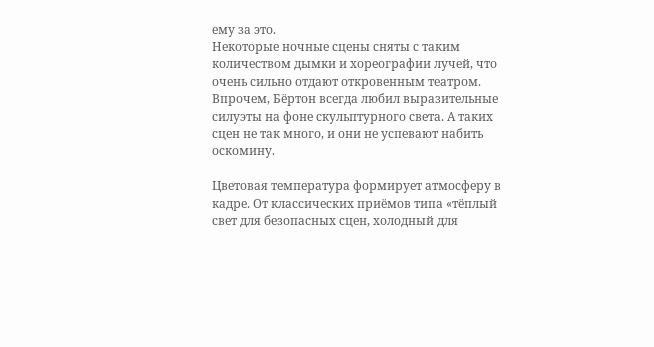ему за это.
Некоторые ночные сцены сняты с таким количеством дымки и хореографии лучей, что очень сильно отдают откровенным театром. Впрочем, Бёртон всегда любил выразительные силуэты на фоне скульптурного света. А таких сцен не так много, и они не успевают набить оскомину.

Цветовая температура формирует атмосферу в кадре. От классических приёмов типа «тёплый свет для безопасных сцен, холодный для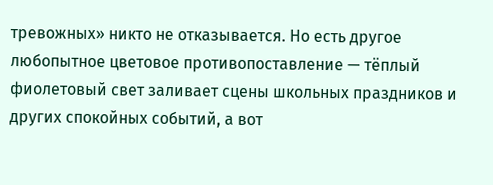тревожных» никто не отказывается. Но есть другое любопытное цветовое противопоставление — тёплый фиолетовый свет заливает сцены школьных праздников и других спокойных событий, а вот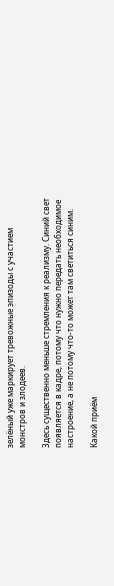зелёный уже маркирует тревожные эпизоды с участием монстров и злодеев.

Здесь существенно меньше стремления к реализму. Синий свет появляется в кадре, потому что нужно передать необходимое настроение, а не потому что-то может там светиться синим.

Какой приём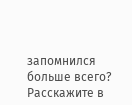запомнился больше всего? Расскажите в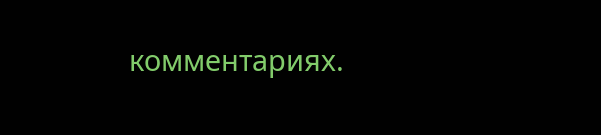комментариях.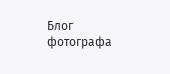Блог фотографа